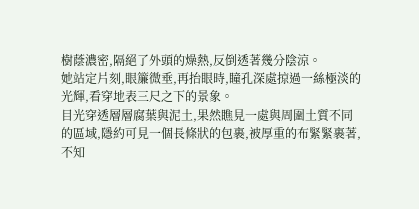樹蔭濃密,隔絕了外頭的燥熱,反倒透著幾分陰涼。
她站定片刻,眼簾微垂,再抬眼時,瞳孔深處掠過一絲極淡的光輝,看穿地表三尺之下的景象。
目光穿透層層腐葉與泥土,果然瞧見一處與周圍土質不同的區域,隱約可見一個長條狀的包裹,被厚重的布緊緊裹著,不知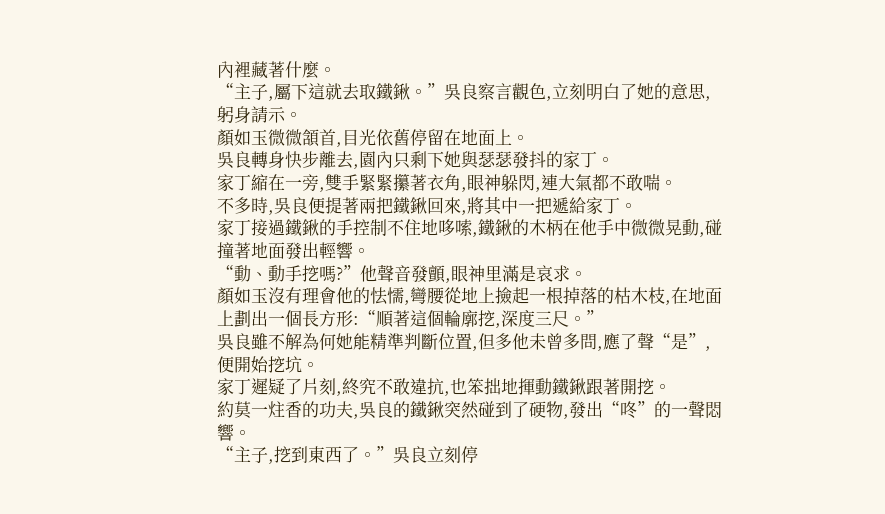內裡藏著什麼。
“主子,屬下這就去取鐵鍬。”吳良察言觀色,立刻明白了她的意思,躬身請示。
顏如玉微微頷首,目光依舊停留在地面上。
吳良轉身快步離去,園內只剩下她與瑟瑟發抖的家丁。
家丁縮在一旁,雙手緊緊攥著衣角,眼神躲閃,連大氣都不敢喘。
不多時,吳良便提著兩把鐵鍬回來,將其中一把遞給家丁。
家丁接過鐵鍬的手控制不住地哆嗦,鐵鍬的木柄在他手中微微晃動,碰撞著地面發出輕響。
“動、動手挖嗎?”他聲音發顫,眼神里滿是哀求。
顏如玉沒有理會他的怯懦,彎腰從地上撿起一根掉落的枯木枝,在地面上劃出一個長方形:“順著這個輪廓挖,深度三尺。”
吳良雖不解為何她能精準判斷位置,但多他未曾多問,應了聲“是”,便開始挖坑。
家丁遲疑了片刻,終究不敢違抗,也笨拙地揮動鐵鍬跟著開挖。
約莫一炷香的功夫,吳良的鐵鍬突然碰到了硬物,發出“咚”的一聲悶響。
“主子,挖到東西了。”吳良立刻停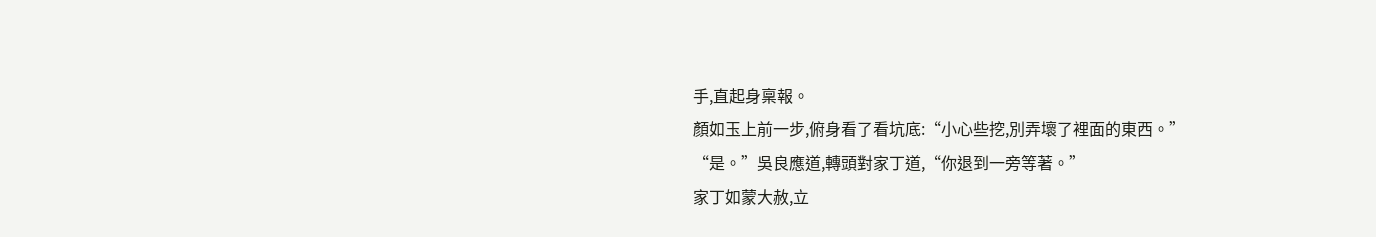手,直起身稟報。
顏如玉上前一步,俯身看了看坑底:“小心些挖,別弄壞了裡面的東西。”
“是。”吳良應道,轉頭對家丁道,“你退到一旁等著。”
家丁如蒙大赦,立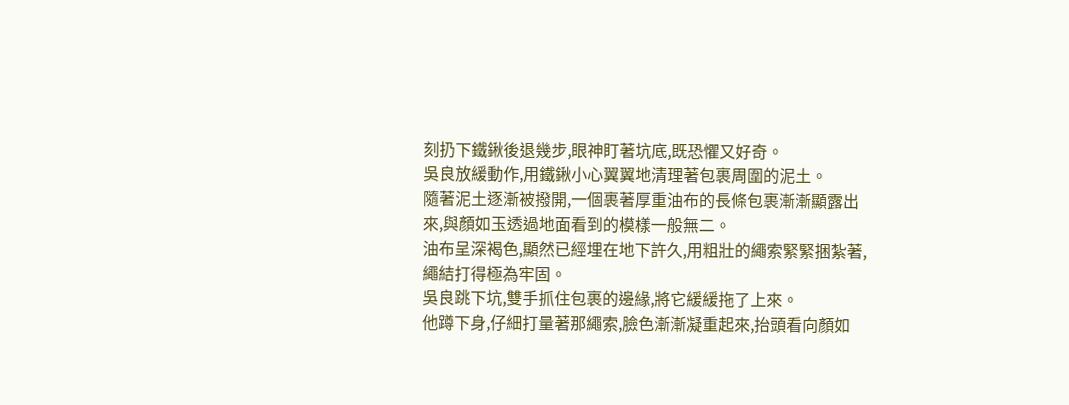刻扔下鐵鍬後退幾步,眼神盯著坑底,既恐懼又好奇。
吳良放緩動作,用鐵鍬小心翼翼地清理著包裹周圍的泥土。
隨著泥土逐漸被撥開,一個裹著厚重油布的長條包裹漸漸顯露出來,與顏如玉透過地面看到的模樣一般無二。
油布呈深褐色,顯然已經埋在地下許久,用粗壯的繩索緊緊捆紮著,繩結打得極為牢固。
吳良跳下坑,雙手抓住包裹的邊緣,將它緩緩拖了上來。
他蹲下身,仔細打量著那繩索,臉色漸漸凝重起來,抬頭看向顏如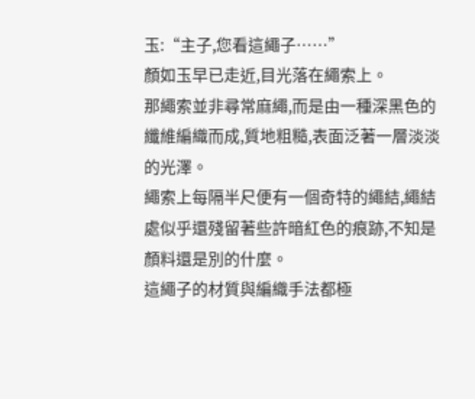玉:“主子,您看這繩子……”
顏如玉早已走近,目光落在繩索上。
那繩索並非尋常麻繩,而是由一種深黑色的纖維編織而成,質地粗糙,表面泛著一層淡淡的光澤。
繩索上每隔半尺便有一個奇特的繩結,繩結處似乎還殘留著些許暗紅色的痕跡,不知是顏料還是別的什麼。
這繩子的材質與編織手法都極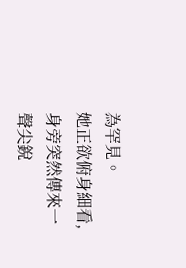為罕見。
她正欲俯身細看,身旁突然傳來一聲尖銳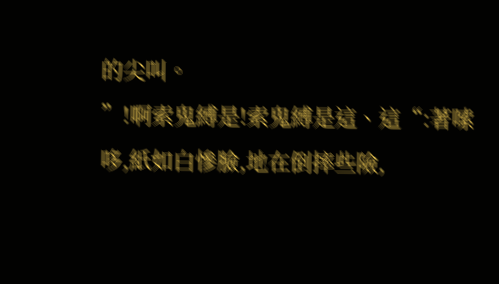的尖叫。
”!啊索鬼縛是!索鬼縛是這、這“:著嗦哆,紙如白慘臉,地在倒摔些險,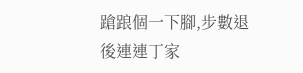蹌踉個一下腳,步數退後連連丁家